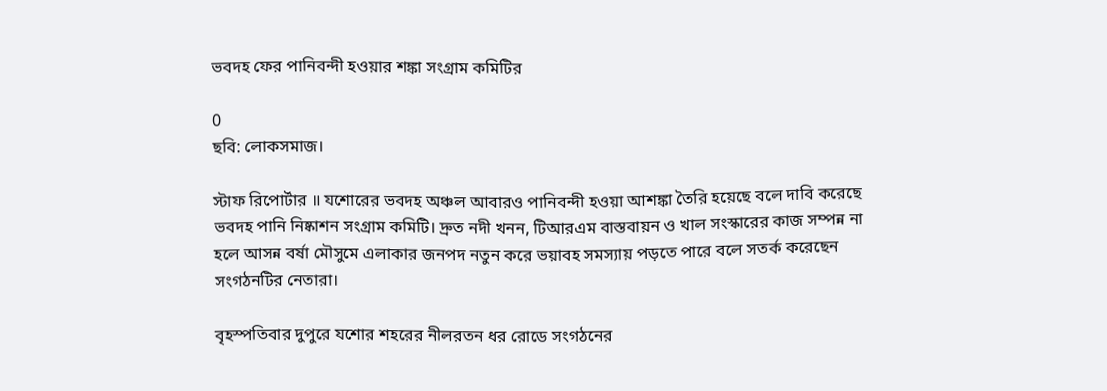ভবদহ ফের পানিবন্দী হওয়ার শঙ্কা সংগ্রাম কমিটির

0
ছবি: লোকসমাজ।

স্টাফ রিপোর্টার ॥ যশোরের ভবদহ অঞ্চল আবারও পানিবন্দী হওয়া আশঙ্কা তৈরি হয়েছে বলে দাবি করেছে ভবদহ পানি নিষ্কাশন সংগ্রাম কমিটি। দ্রুত নদী খনন, টিআরএম বাস্তবায়ন ও খাল সংস্কারের কাজ সম্পন্ন না হলে আসন্ন বর্ষা মৌসুমে এলাকার জনপদ নতুন করে ভয়াবহ সমস্যায় পড়তে পারে বলে সতর্ক করেছেন সংগঠনটির নেতারা।

বৃহস্পতিবার দুপুরে যশোর শহরের নীলরতন ধর রোডে সংগঠনের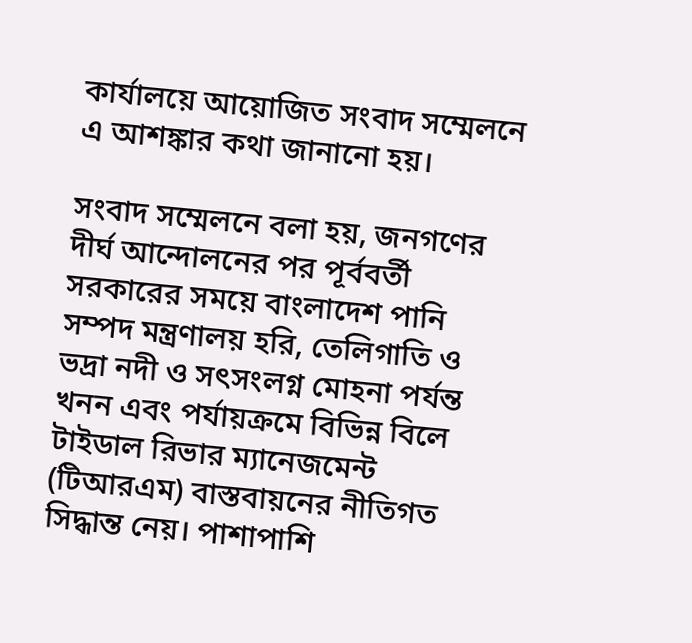কার্যালয়ে আয়োজিত সংবাদ সম্মেলনে এ আশঙ্কার কথা জানানো হয়।

সংবাদ সম্মেলনে বলা হয়, জনগণের দীর্ঘ আন্দোলনের পর পূর্ববর্তী সরকারের সময়ে বাংলাদেশ পানি সম্পদ মন্ত্রণালয় হরি, তেলিগাতি ও ভদ্রা নদী ও সৎসংলগ্ন মোহনা পর্যন্ত খনন এবং পর্যায়ক্রমে বিভিন্ন বিলে টাইডাল রিভার ম্যানেজমেন্ট (টিআরএম) বাস্তবায়নের নীতিগত সিদ্ধান্ত নেয়। পাশাপাশি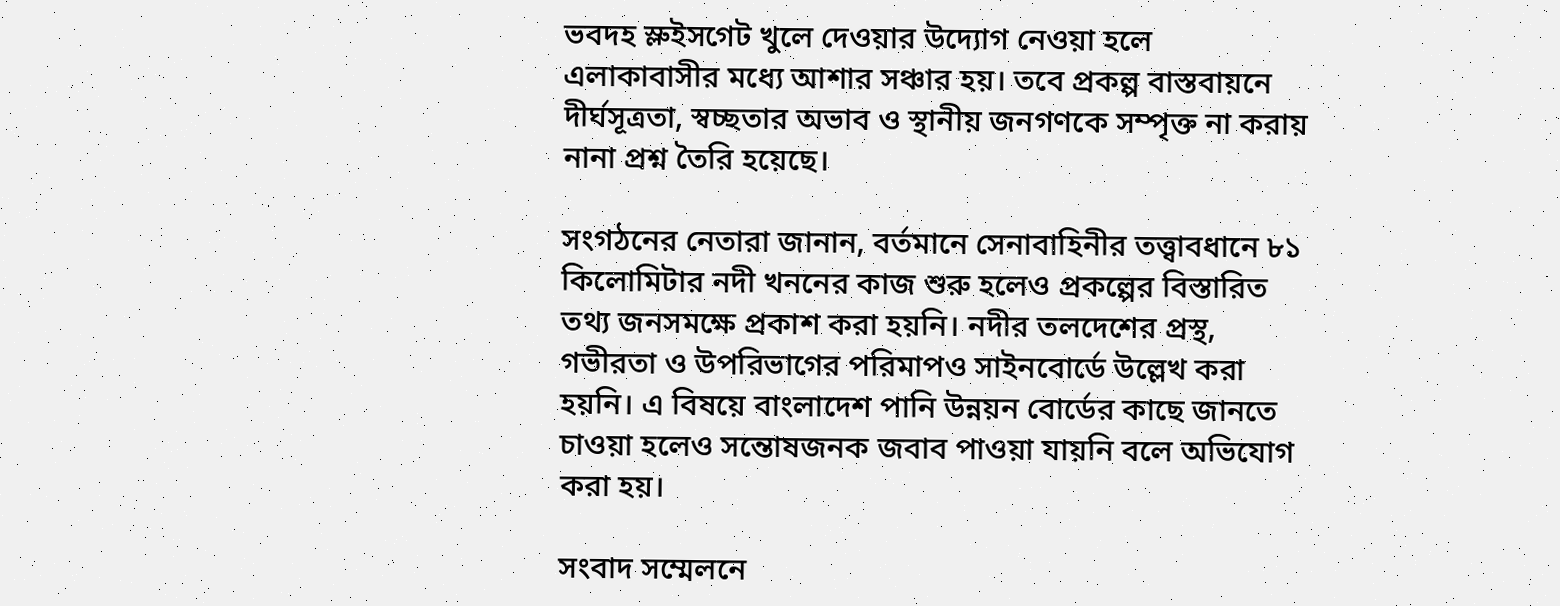ভবদহ স্লুইসগেট খুলে দেওয়ার উদ্যোগ নেওয়া হলে এলাকাবাসীর মধ্যে আশার সঞ্চার হয়। তবে প্রকল্প বাস্তবায়নে দীর্ঘসূত্রতা, স্বচ্ছতার অভাব ও স্থানীয় জনগণকে সম্পৃক্ত না করায় নানা প্রশ্ন তৈরি হয়েছে।

সংগঠনের নেতারা জানান, বর্তমানে সেনাবাহিনীর তত্ত্বাবধানে ৮১ কিলোমিটার নদী খননের কাজ শুরু হলেও প্রকল্পের বিস্তারিত তথ্য জনসমক্ষে প্রকাশ করা হয়নি। নদীর তলদেশের প্রস্থ, গভীরতা ও উপরিভাগের পরিমাপও সাইনবোর্ডে উল্লেখ করা হয়নি। এ বিষয়ে বাংলাদেশ পানি উন্নয়ন বোর্ডের কাছে জানতে চাওয়া হলেও সন্তোষজনক জবাব পাওয়া যায়নি বলে অভিযোগ করা হয়।

সংবাদ সম্মেলনে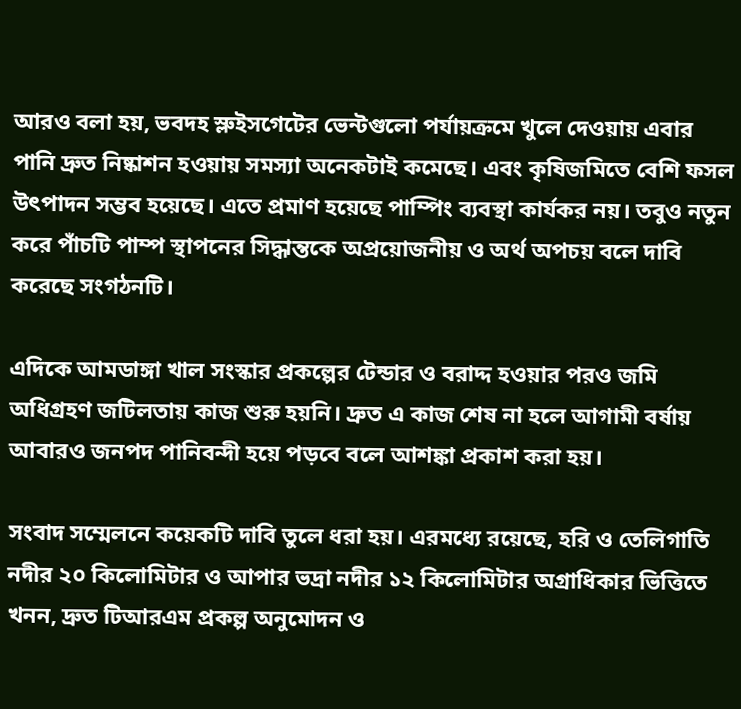আরও বলা হয়, ভবদহ স্লুইসগেটের ভেন্টগুলো পর্যায়ক্রমে খুলে দেওয়ায় এবার পানি দ্রুত নিষ্কাশন হওয়ায় সমস্যা অনেকটাই কমেছে। এবং কৃষিজমিতে বেশি ফসল উৎপাদন সম্ভব হয়েছে। এতে প্রমাণ হয়েছে পাম্পিং ব্যবস্থা কার্যকর নয়। তবুও নতুন করে পাঁচটি পাম্প স্থাপনের সিদ্ধান্তকে অপ্রয়োজনীয় ও অর্থ অপচয় বলে দাবি করেছে সংগঠনটি।

এদিকে আমডাঙ্গা খাল সংস্কার প্রকল্পের টেন্ডার ও বরাদ্দ হওয়ার পরও জমি অধিগ্রহণ জটিলতায় কাজ শুরু হয়নি। দ্রুত এ কাজ শেষ না হলে আগামী বর্ষায় আবারও জনপদ পানিবন্দী হয়ে পড়বে বলে আশঙ্কা প্রকাশ করা হয়।

সংবাদ সম্মেলনে কয়েকটি দাবি তুলে ধরা হয়। এরমধ্যে রয়েছে, হরি ও তেলিগাতি নদীর ২০ কিলোমিটার ও আপার ভদ্রা নদীর ১২ কিলোমিটার অগ্রাধিকার ভিত্তিতে খনন, দ্রুত টিআরএম প্রকল্প অনুমোদন ও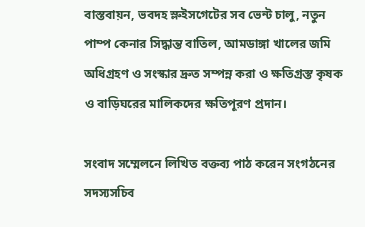বাস্তবায়ন, ভবদহ স্লুইসগেটের সব ভেন্ট চালু, নতুন পাম্প কেনার সিদ্ধান্ত বাতিল, আমডাঙ্গা খালের জমি অধিগ্রহণ ও সংস্কার দ্রুত সম্পন্ন করা ও ক্ষতিগ্রস্ত কৃষক ও বাড়িঘরের মালিকদের ক্ষতিপূরণ প্রদান।

সংবাদ সম্মেলনে লিখিত বক্তব্য পাঠ করেন সংগঠনের সদস্যসচিব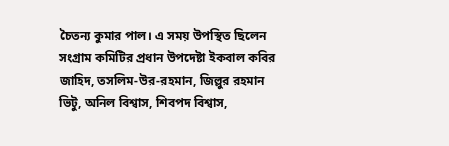চৈতন্য কুমার পাল। এ সময় উপস্থিত ছিলেন সংগ্রাম কমিটির প্রধান উপদেষ্টা ইকবাল কবির জাহিদ, তসলিম-উর-রহমান, জিল্লুর রহমান ভিটু, অনিল বিশ্বাস, শিবপদ বিশ্বাস,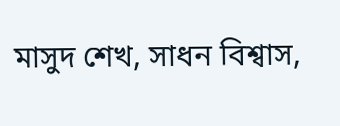মাসুদ শেখ, সাধন বিশ্বাস,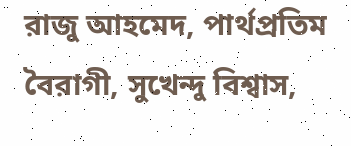রাজু আহমেদ, পার্থপ্রতিম বৈরাগী, সুখেন্দু বিশ্বাস,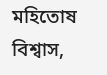মহিতোষ বিশ্বাস,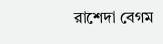রাশেদা বেগম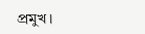প্রমুখ।